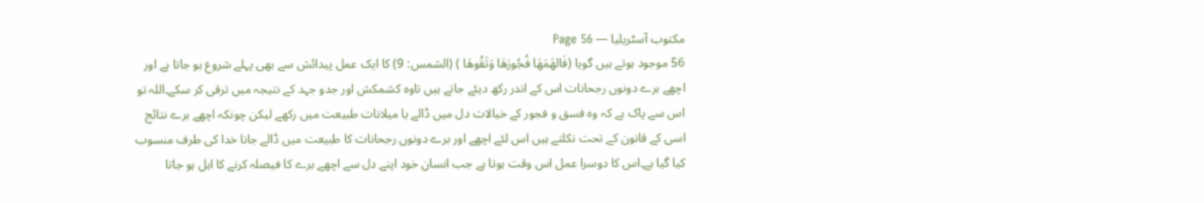مکتوب آسٹریلیا — Page 56
56 موجود ہوتے ہیں گویا (فَالهَمَهَا فُجُورَهَا وَتَقُوهَا ) (الشمس: 9) کا ایک عمل پیدائش سے بھی پہلے شروع ہو جاتا ہے اور اچھے برے دونوں رجحانات اس کے اندر رکھ دیئے جاتے ہیں تاوہ کشمکش اور جدو جہد کے نتیجہ میں ترقی کر سکے۔اللہ تو اس سے پاک ہے کہ وہ فسق و فجور کے خیالات دل میں ڈالے یا میلانات طبیعت میں رکھے لیکن چونکہ اچھے برے نتائج اسی کے قانون کے تحت نکلتے ہیں اس لئے اچھے اور برے دونوں رجحانات کا طبیعت میں ڈالے جانا خدا کی طرف منسوب کیا گیا ہے۔اس کا دوسرا عمل اس وقت ہوتا ہے جب انسان خود اپنے دل سے اچھے برے کا فیصلہ کرنے کا اہل ہو جاتا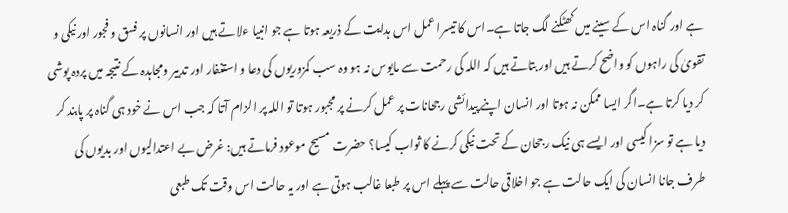ہے اور گناہ اس کے سینے میں کھٹکنے لگ جاتا ہے۔اس کا تیسرا عمل اس ہدایت کے ذریعہ ہوتا ہے جو انبیا ءلاتے ہیں اور انسانوں پر فسق و فجور اور نیکی و تقویٰ کی راہوں کو واضح کرتے ہیں اور بتاتے ہیں کہ اللہ کی رحمت سے مایوس نہ ہو وہ سب کمزوریوں کی دعا و استغفار اور تدبیر ومجاہدہ کے نتیجہ میں پردہ پوشی کر دیا کرتا ہے۔اگر ایسا ممکن نہ ہوتا اور انسان اپنے پیدائشی رجحانات پر عمل کرنے پر مجبور ہوتا تو اللہ پر الزام آتا کہ جب اس نے خود ہی گناہ پر پابند کر دیا ہے تو سزا کیسی اور ایسے ہی نیک رجحان کے تحت نیکی کرنے کا ثواب کیسا؟ حضرت مسیح موعود فرماتے ہیں: غرض بے اعتدالیوں اور بدیوں کی طرف جانا انسان کی ایک حالت ہے جو اخلاقی حالت سے پہلے اس پر طبعا غالب ہوتی ہے اور یہ حالت اس وقت تک طبعی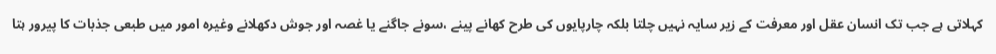کہلاتی ہے جب تک انسان عقل اور معرفت کے زیر سایہ نہیں چلتا بلکہ چارپایوں کی طرح کھانے پینے ،سونے جاگنے یا غصہ اور جوش دکھلانے وغیرہ امور میں طبعی جذبات کا پیرور ہتا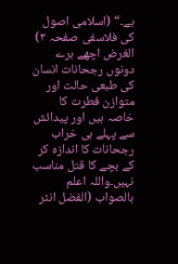ہے۔“ (اسلامی اصول کی فلاسفی صفحہ ۳) الغرض اچھے برے دونوں رجحانات انسان کی طبعی حالت اور متوازن فطرت کا خاصہ ہیں اور پیدائش سے پہلے ہی خراب رجحانات کا اندازہ کر کے بچے کا قتل مناسب نہیں۔واللہ اعلم بالصواب (الفضل انٹر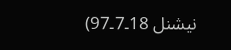نیشنل 18۔7۔97)